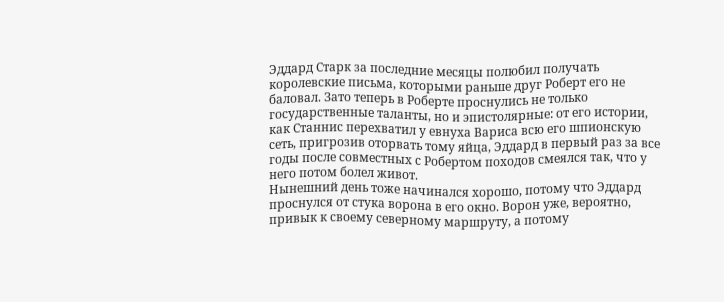Эддард Старк за последние месяцы полюбил получать королевские письма, которыми раньше друг Роберт его не баловал. Зато теперь в Роберте проснулись не только государственные таланты, но и эпистолярные: от его истории, как Станнис перехватил у евнуха Вариса всю его шпионскую сеть, пригрозив оторвать тому яйца, Эддард в первый раз за все годы после совместных с Робертом походов смеялся так, что у него потом болел живот.
Нынешний день тоже начинался хорошо, потому что Эддард проснулся от стука ворона в его окно. Ворон уже, вероятно, привык к своему северному маршруту, а потому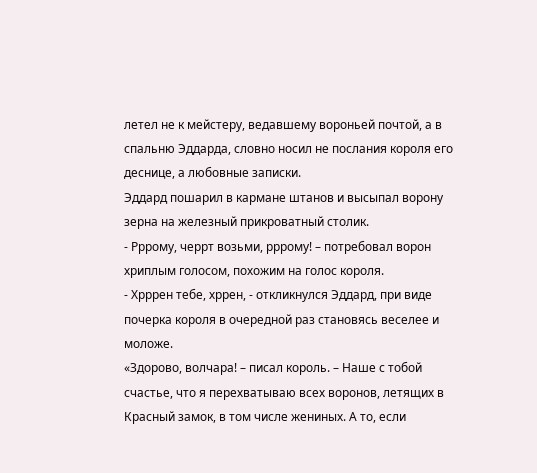летел не к мейстеру, ведавшему вороньей почтой, а в спальню Эддарда, словно носил не послания короля его деснице, а любовные записки.
Эддард пошарил в кармане штанов и высыпал ворону зерна на железный прикроватный столик.
- Рррому, черрт возьми, рррому! – потребовал ворон хриплым голосом, похожим на голос короля.
- Хрррен тебе, хррен, - откликнулся Эддард, при виде почерка короля в очередной раз становясь веселее и моложе.
«Здорово, волчара! – писал король. – Наше с тобой счастье, что я перехватываю всех воронов, летящих в Красный замок, в том числе жениных. А то, если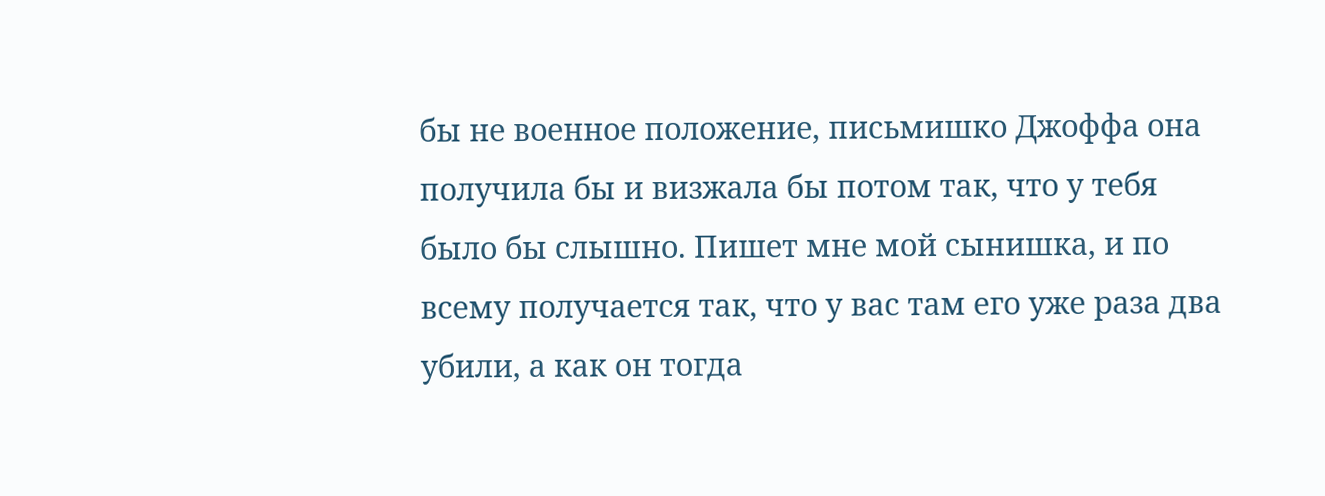бы не военное положение, письмишко Джоффа она получила бы и визжала бы потом так, что у тебя было бы слышно. Пишет мне мой сынишка, и по всему получается так, что у вас там его уже раза два убили, а как он тогда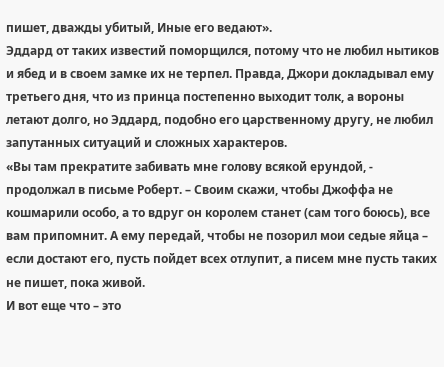пишет, дважды убитый, Иные его ведают».
Эддард от таких известий поморщился, потому что не любил нытиков и ябед и в своем замке их не терпел. Правда, Джори докладывал ему третьего дня, что из принца постепенно выходит толк, а вороны летают долго, но Эддард, подобно его царственному другу, не любил запутанных ситуаций и сложных характеров.
«Вы там прекратите забивать мне голову всякой ерундой, - продолжал в письме Роберт. – Своим скажи, чтобы Джоффа не кошмарили особо, а то вдруг он королем станет (сам того боюсь), все вам припомнит. А ему передай, чтобы не позорил мои седые яйца – если достают его, пусть пойдет всех отлупит, а писем мне пусть таких не пишет, пока живой.
И вот еще что – это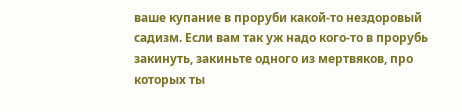ваше купание в проруби какой-то нездоровый садизм. Если вам так уж надо кого-то в прорубь закинуть, закиньте одного из мертвяков, про которых ты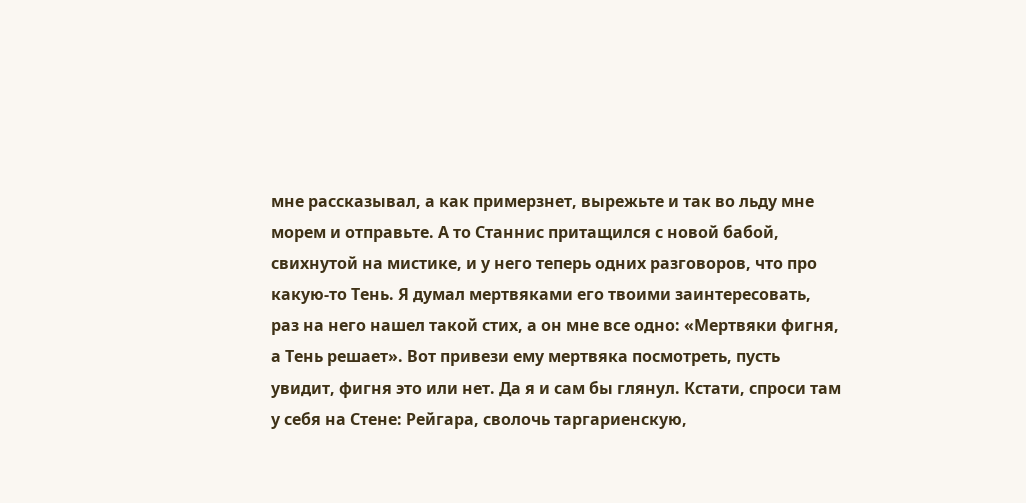мне рассказывал, а как примерзнет, вырежьте и так во льду мне морем и отправьте. А то Станнис притащился с новой бабой, свихнутой на мистике, и у него теперь одних разговоров, что про какую-то Тень. Я думал мертвяками его твоими заинтересовать, раз на него нашел такой стих, а он мне все одно: «Мертвяки фигня, а Тень решает». Вот привези ему мертвяка посмотреть, пусть увидит, фигня это или нет. Да я и сам бы глянул. Кстати, спроси там у себя на Стене: Рейгара, сволочь таргариенскую,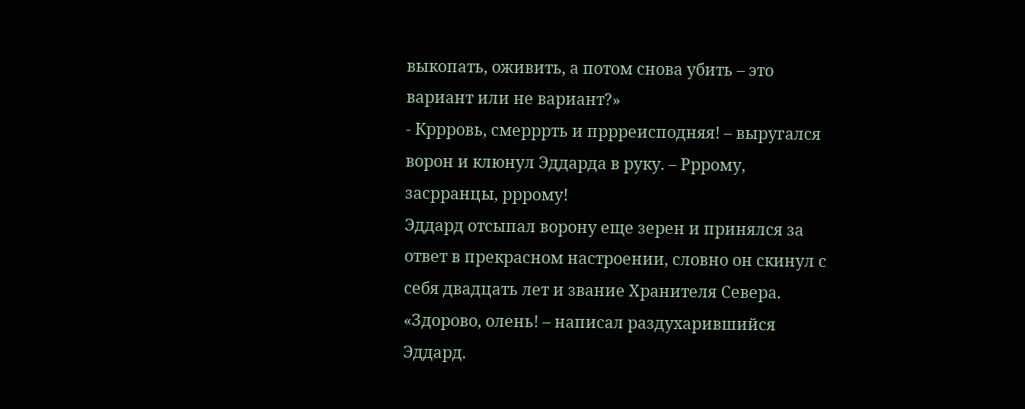выкопать, оживить, а потом снова убить – это вариант или не вариант?»
- Кррровь, смерррть и пррреисподняя! – выругался ворон и клюнул Эддарда в руку. – Рррому, засрранцы, рррому!
Эддард отсыпал ворону еще зерен и принялся за ответ в прекрасном настроении, словно он скинул с себя двадцать лет и звание Хранителя Севера.
«Здорово, олень! – написал раздухарившийся Эддард.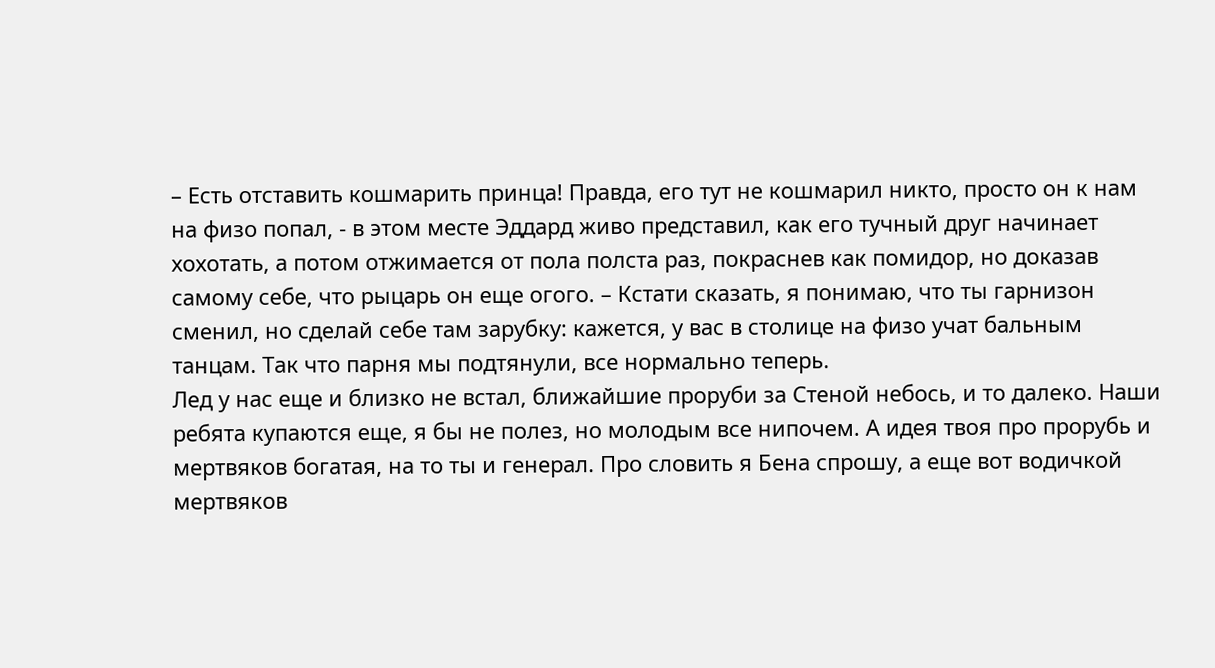– Есть отставить кошмарить принца! Правда, его тут не кошмарил никто, просто он к нам на физо попал, - в этом месте Эддард живо представил, как его тучный друг начинает хохотать, а потом отжимается от пола полста раз, покраснев как помидор, но доказав самому себе, что рыцарь он еще огого. – Кстати сказать, я понимаю, что ты гарнизон сменил, но сделай себе там зарубку: кажется, у вас в столице на физо учат бальным танцам. Так что парня мы подтянули, все нормально теперь.
Лед у нас еще и близко не встал, ближайшие проруби за Стеной небось, и то далеко. Наши ребята купаются еще, я бы не полез, но молодым все нипочем. А идея твоя про прорубь и мертвяков богатая, на то ты и генерал. Про словить я Бена спрошу, а еще вот водичкой мертвяков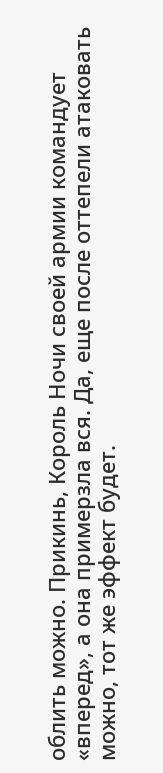облить можно. Прикинь, Король Ночи своей армии командует «вперед», а она примерзла вся. Да, еще после оттепели атаковать можно, тот же эффект будет.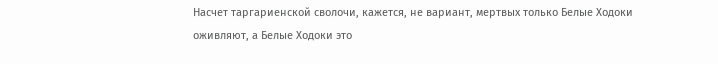Насчет таргариенской сволочи, кажется, не вариант, мертвых только Белые Ходоки оживляют, а Белые Ходоки это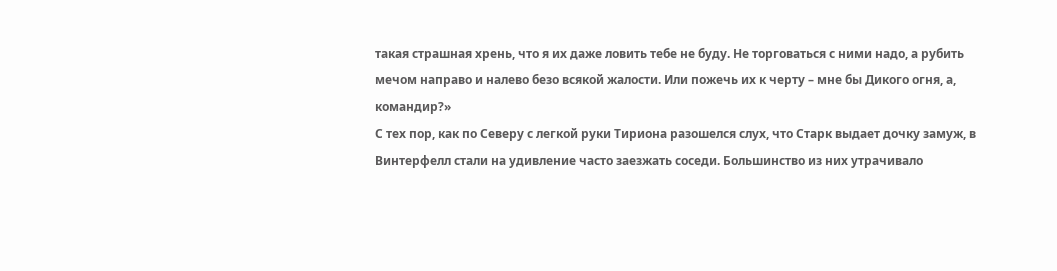такая страшная хрень, что я их даже ловить тебе не буду. Не торговаться с ними надо, а рубить мечом направо и налево безо всякой жалости. Или пожечь их к черту – мне бы Дикого огня, а, командир?»
С тех пор, как по Северу с легкой руки Тириона разошелся слух, что Старк выдает дочку замуж, в Винтерфелл стали на удивление часто заезжать соседи. Большинство из них утрачивало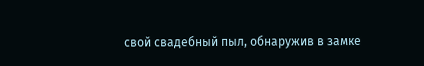свой свадебный пыл, обнаружив в замке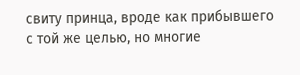свиту принца, вроде как прибывшего с той же целью, но многие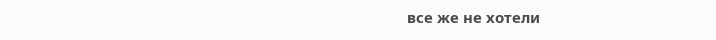все же не хотели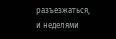разъезжаться, и неделями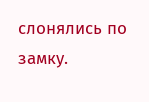слонялись по замку.